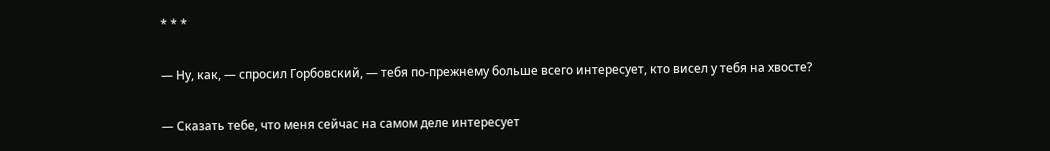* * *

— Ну, как, — спросил Горбовский, — тебя по-прежнему больше всего интересует, кто висел у тебя на хвосте?

— Сказать тебе, что меня сейчас на самом деле интересует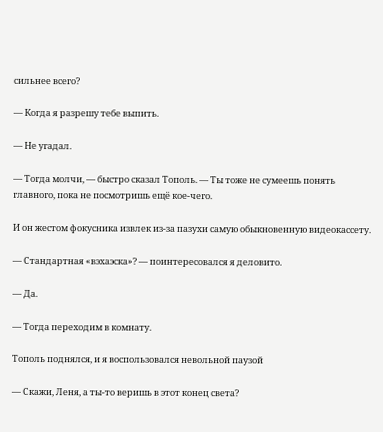сильнее всего?

— Когда я разрешу тебе выпить.

— Не угадал.

— Тогда молчи, — быстро сказал Тополь. — Ты тоже не сумеешь понять главного, пока не посмотришь ещё кое-чего.

И он жестом фокусника извлек из-за пазухи самую обыкновенную видеокассету.

— Стандартная «вэхаэска»? — поинтересовался я деловито.

— Да.

— Тогда переходим в комнату.

Тополь поднялся, и я воспользовался невольной паузой

— Скажи, Леня, а ты-то веришь в этот конец света?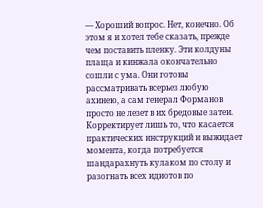— Хороший вопрос. Нет, конечно. Об этом я и хотел тебе сказать, прежде чем поставить пленку. Эти колдуны плаща и кинжала окончательно сошли с ума. Они готовы рассматривать всерьез любую ахинею, а сам генерал Форманов просто не лезет в их бредовые затеи. Корректирует лишь то, что касается практических инструкций и выжидает момента, когда потребуется шандарахнуть кулаком по столу и разогнать всех идиотов по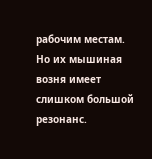рабочим местам. Но их мышиная возня имеет слишком большой резонанс.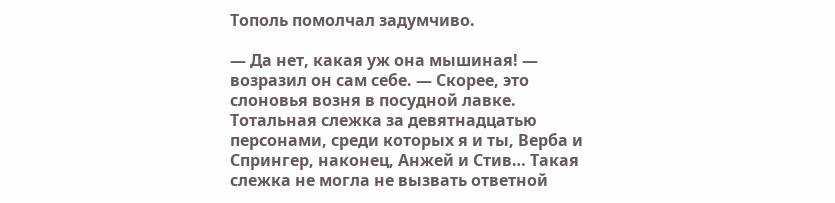Тополь помолчал задумчиво.

— Да нет, какая уж она мышиная! — возразил он сам себе. — Скорее, это слоновья возня в посудной лавке. Тотальная слежка за девятнадцатью персонами, среди которых я и ты, Верба и Спрингер, наконец, Анжей и Стив… Такая слежка не могла не вызвать ответной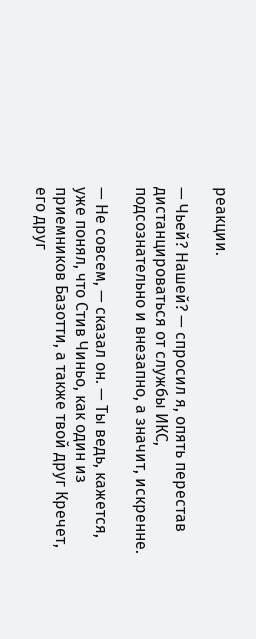реакции.

— Чьей? Нашей? — спросил я, опять перестав дистанцироваться от службы ИКС, подсознательно и внезапно, а значит, искренне.

— Не совсем, — сказал он. — Ты ведь, кажется, уже понял, что Стив Чиньо, как один из приемников Базотти, а также твой друг Кречет, его друг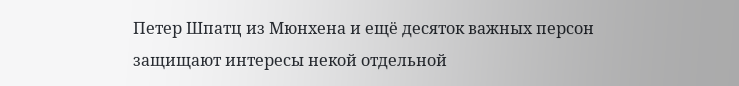Петер Шпатц из Мюнхена и ещё десяток важных персон защищают интересы некой отдельной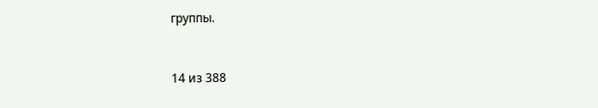группы.



14 из 388